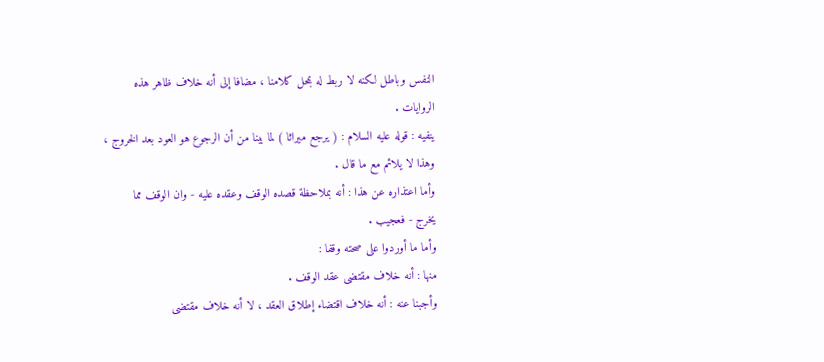النفس وباطل لكنه لا ربط له بمحل كلامنا ، مضافا إلى أنه خلاف ظاهر هذه
الروايات .
ينفيه : قوله عليه السلام : ( يرجع ميراثا ) لما بينا من أن الرجوع هو العود بعد الخروج ،
وهذا لا يلائم مع ما قال .
وأما اعتذاره عن هذا : أنه بملاحظة قصده الوقف وعقده عليه - وان الوقف مما
يخرج - فعجيب .
وأما ما أوردوا على صحته وقفا :
منها : أنه خلاف مقتضى عقد الوقف .
وأجبنا عنه : أنه خلاف اقتضاء إطلاق العقد ، لا أنه خلاف مقتضى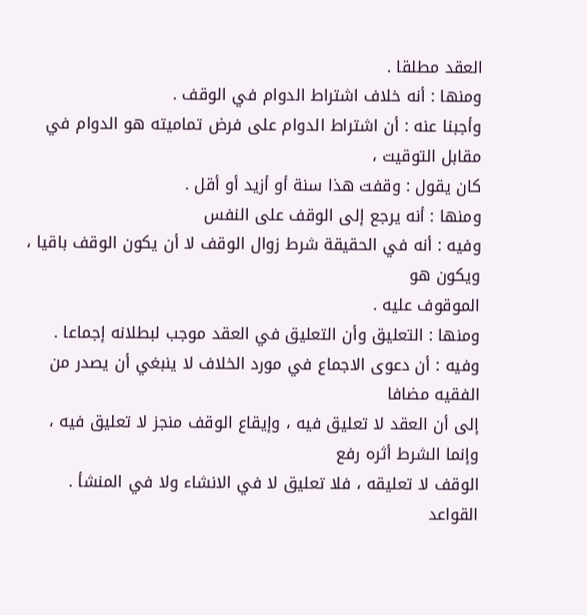العقد مطلقا .
ومنها : أنه خلاف اشتراط الدوام في الوقف .
وأجبنا عنه : أن اشتراط الدوام على فرض تماميته هو الدوام في مقابل التوقيت ،
كان يقول : وقفت هذا سنة أو أزيد أو أقل .
ومنها : أنه يرجع إلى الوقف على النفس
وفيه : أنه في الحقيقة شرط زوال الوقف لا أن يكون الوقف باقيا ، ويكون هو
الموقوف عليه .
ومنها : التعليق وأن التعليق في العقد موجب لبطلانه إجماعا .
وفيه : أن دعوى الاجماع في مورد الخلاف لا ينبغي أن يصدر من الفقيه مضافا
إلى أن العقد لا تعليق فيه ، وإيقاع الوقف منجز لا تعليق فيه ، وإنما الشرط أثره رفع
الوقف لا تعليقه ، فلا تعليق لا في الانشاء ولا في المنشأ .
القواعد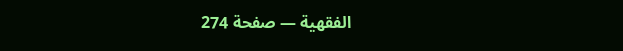الفقهية — صفحة 274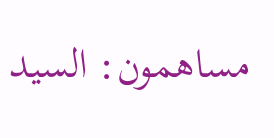مساهمون: السيد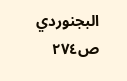البجنوردي
ص٢٧٤